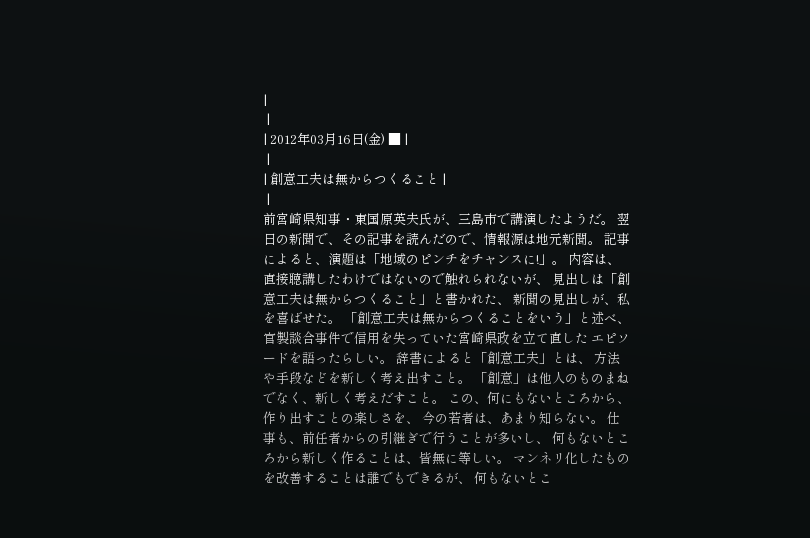|
 |
| 2012年03月16日(金) ■ |
 |
| 創意工夫は無からつくること |
 |
前宮崎県知事・東国原英夫氏が、三島市で講演したようだ。 翌日の新聞で、その記事を読んだので、情報源は地元新聞。 記事によると、演題は「地域のピンチをチャンスに!」。 内容は、直接聴講したわけではないので触れられないが、 見出しは「創意工夫は無からつくること」と書かれた、 新聞の見出しが、私を喜ばせた。 「創意工夫は無からつくることをいう」と述べ、 官製談合事件で信用を失っていた宮崎県政を立て直した エピソードを語ったらしい。 辞書によると「創意工夫」とは、 方法や手段などを新しく考え出すこと。 「創意」は他人のものまねでなく、新しく考えだすこと。 この、何にもないところから、作り出すことの楽しさを、 今の若者は、あまり知らない。 仕事も、前任者からの引継ぎで行うことが多いし、 何もないところから新しく作ることは、皆無に等しい。 マンネリ化したものを改善することは誰でもできるが、 何もないとこ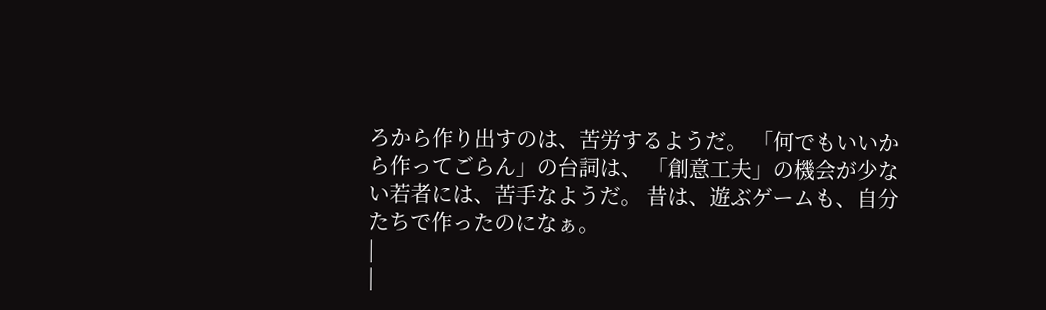ろから作り出すのは、苦労するようだ。 「何でもいいから作ってごらん」の台詞は、 「創意工夫」の機会が少ない若者には、苦手なようだ。 昔は、遊ぶゲームも、自分たちで作ったのになぁ。
|
|